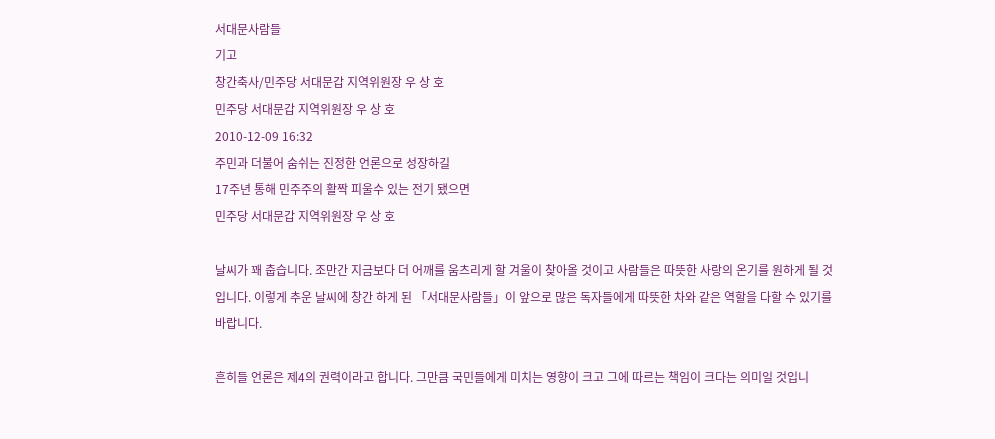서대문사람들
기고
창간축사/민주당 서대문갑 지역위원장 우 상 호
민주당 서대문갑 지역위원장 우 상 호
2010-12-09 16:32
주민과 더불어 숨쉬는 진정한 언론으로 성장하길
17주년 통해 민주주의 활짝 피울수 있는 전기 됐으면
민주당 서대문갑 지역위원장 우 상 호

날씨가 꽤 춥습니다. 조만간 지금보다 더 어깨를 움츠리게 할 겨울이 찾아올 것이고 사람들은 따뜻한 사랑의 온기를 원하게 될 것입니다. 이렇게 추운 날씨에 창간 하게 된 「서대문사람들」이 앞으로 많은 독자들에게 따뜻한 차와 같은 역할을 다할 수 있기를 바랍니다.

흔히들 언론은 제4의 권력이라고 합니다. 그만큼 국민들에게 미치는 영향이 크고 그에 따르는 책임이 크다는 의미일 것입니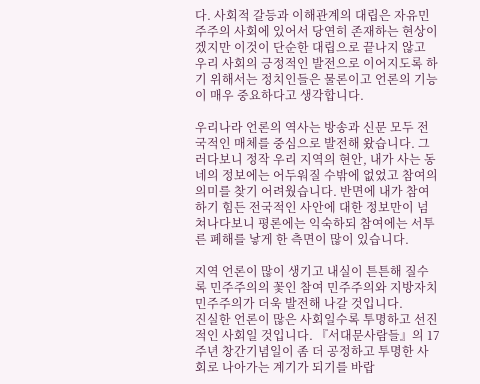다. 사회적 갈등과 이해관계의 대립은 자유민주주의 사회에 있어서 당연히 존재하는 현상이겠지만 이것이 단순한 대립으로 끝나지 않고 우리 사회의 긍정적인 발전으로 이어지도록 하기 위해서는 정치인들은 물론이고 언론의 기능이 매우 중요하다고 생각합니다.

우리나라 언론의 역사는 방송과 신문 모두 전국적인 매체를 중심으로 발전해 왔습니다. 그러다보니 정작 우리 지역의 현안, 내가 사는 동네의 정보에는 어두워질 수밖에 없었고 참여의 의미를 찾기 어려웠습니다. 반면에 내가 참여하기 힘든 전국적인 사안에 대한 정보만이 넘쳐나다보니 평론에는 익숙하되 참여에는 서투른 폐해를 낳게 한 측면이 많이 있습니다.

지역 언론이 많이 생기고 내실이 튼튼해 질수록 민주주의의 꽃인 참여 민주주의와 지방자치 민주주의가 더욱 발전해 나갈 것입니다.
진실한 언론이 많은 사회일수록 투명하고 선진적인 사회일 것입니다. 『서대문사람들』의 17주년 창간기념일이 좀 더 공정하고 투명한 사회로 나아가는 계기가 되기를 바랍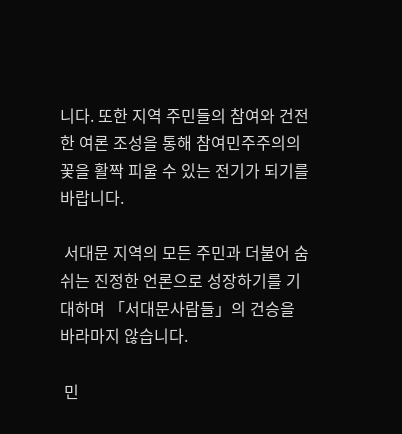니다. 또한 지역 주민들의 참여와 건전한 여론 조성을 통해 참여민주주의의 꽃을 활짝 피울 수 있는 전기가 되기를 바랍니다.

 서대문 지역의 모든 주민과 더불어 숨쉬는 진정한 언론으로 성장하기를 기대하며 「서대문사람들」의 건승을 바라마지 않습니다.

 민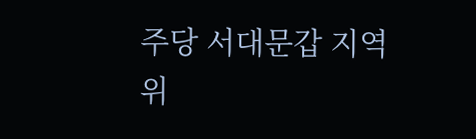주당 서대문갑 지역위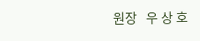원장   우 상 호